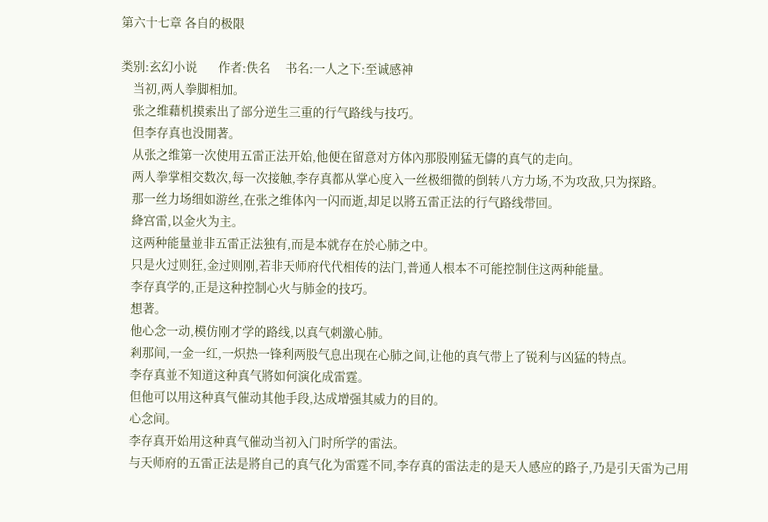第六十七章 各自的极限

类别:玄幻小说       作者:佚名     书名:一人之下:至诚感神
    当初,两人拳脚相加。
    张之维藉机摸索出了部分逆生三重的行气路线与技巧。
    但李存真也没閒著。
    从张之维第一次使用五雷正法开始,他便在留意对方体內那股刚猛无儔的真气的走向。
    两人拳掌相交数次,每一次接触,李存真都从掌心度入一丝极细微的倒转八方力场,不为攻敌,只为探路。
    那一丝力场细如游丝,在张之维体內一闪而逝,却足以將五雷正法的行气路线带回。
    絳宫雷,以金火为主。
    这两种能量並非五雷正法独有,而是本就存在於心肺之中。
    只是火过则狂,金过则刚,若非天师府代代相传的法门,普通人根本不可能控制住这两种能量。
    李存真学的,正是这种控制心火与肺金的技巧。
    想著。
    他心念一动,模仿刚才学的路线,以真气刺激心肺。
    剎那间,一金一红,一炽热一锋利两股气息出现在心肺之间,让他的真气带上了锐利与凶猛的特点。
    李存真並不知道这种真气將如何演化成雷霆。
    但他可以用这种真气催动其他手段,达成增强其威力的目的。
    心念间。
    李存真开始用这种真气催动当初入门时所学的雷法。
    与天师府的五雷正法是將自己的真气化为雷霆不同,李存真的雷法走的是天人感应的路子,乃是引天雷为己用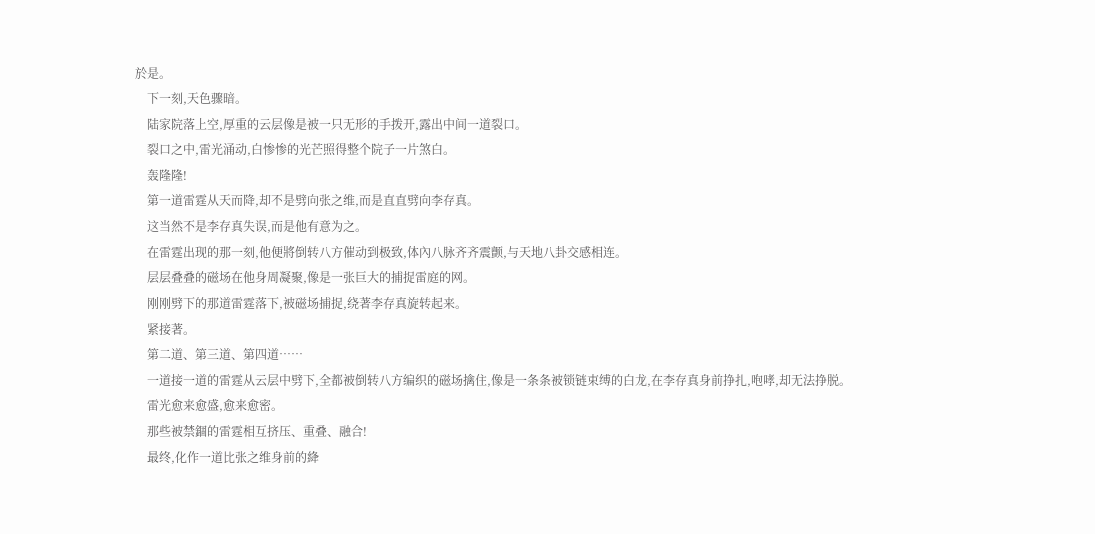於是。
    下一刻,天色骤暗。
    陆家院落上空,厚重的云层像是被一只无形的手拨开,露出中间一道裂口。
    裂口之中,雷光涌动,白惨惨的光芒照得整个院子一片煞白。
    轰隆隆!
    第一道雷霆从天而降,却不是劈向张之维,而是直直劈向李存真。
    这当然不是李存真失误,而是他有意为之。
    在雷霆出现的那一刻,他便將倒转八方催动到极致,体內八脉齐齐震颤,与天地八卦交感相连。
    层层叠叠的磁场在他身周凝聚,像是一张巨大的捕捉雷庭的网。
    刚刚劈下的那道雷霆落下,被磁场捕捉,绕著李存真旋转起来。
    紧接著。
    第二道、第三道、第四道……
    一道接一道的雷霆从云层中劈下,全都被倒转八方编织的磁场擒住,像是一条条被锁链束缚的白龙,在李存真身前挣扎,咆哮,却无法挣脱。
    雷光愈来愈盛,愈来愈密。
    那些被禁錮的雷霆相互挤压、重叠、融合!
    最终,化作一道比张之维身前的絳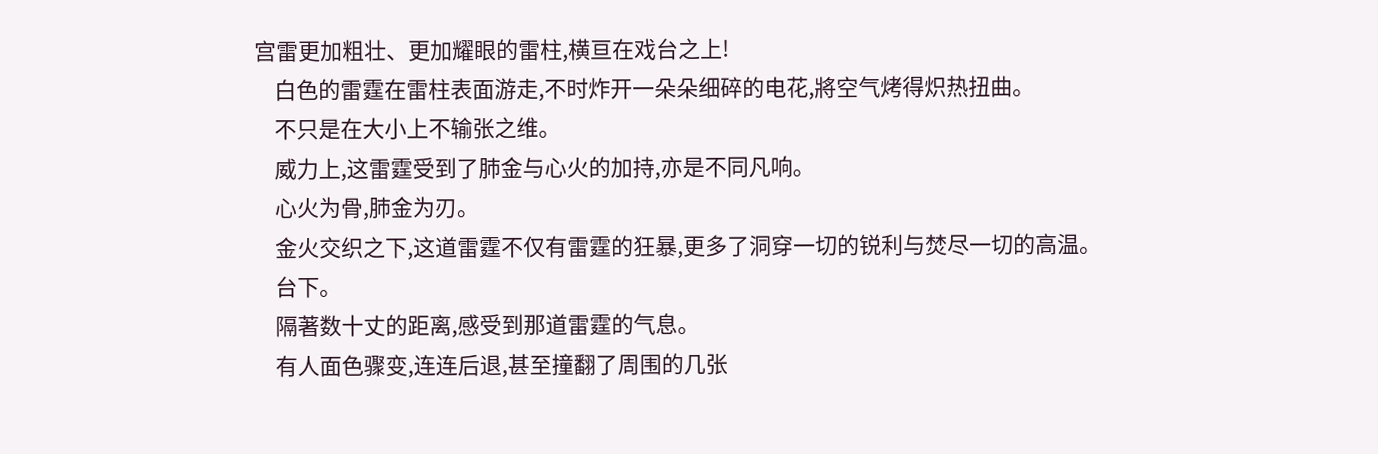宫雷更加粗壮、更加耀眼的雷柱,横亘在戏台之上!
    白色的雷霆在雷柱表面游走,不时炸开一朵朵细碎的电花,將空气烤得炽热扭曲。
    不只是在大小上不输张之维。
    威力上,这雷霆受到了肺金与心火的加持,亦是不同凡响。
    心火为骨,肺金为刃。
    金火交织之下,这道雷霆不仅有雷霆的狂暴,更多了洞穿一切的锐利与焚尽一切的高温。
    台下。
    隔著数十丈的距离,感受到那道雷霆的气息。
    有人面色骤变,连连后退,甚至撞翻了周围的几张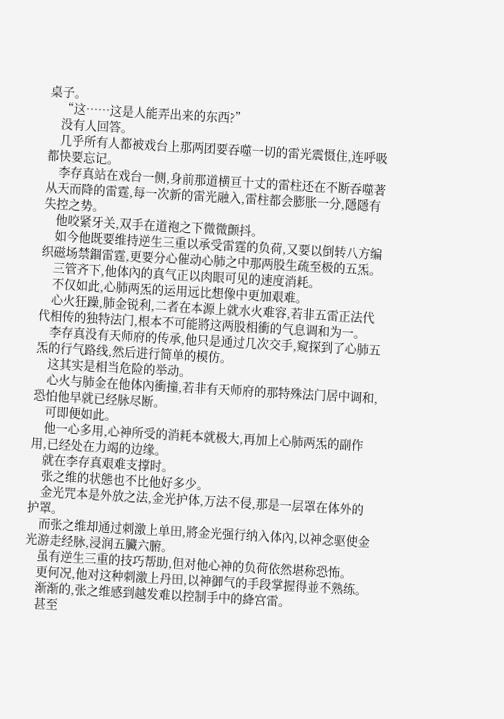桌子。
    “这……这是人能弄出来的东西?”
    没有人回答。
    几乎所有人都被戏台上那两团要吞噬一切的雷光震慑住,连呼吸都快要忘记。
    李存真站在戏台一侧,身前那道横亘十丈的雷柱还在不断吞噬著从天而降的雷霆,每一次新的雷光融入,雷柱都会膨胀一分,隱隱有失控之势。
    他咬紧牙关,双手在道袍之下微微颤抖。
    如今他既要维持逆生三重以承受雷霆的负荷,又要以倒转八方编织磁场禁錮雷霆,更要分心催动心肺之中那两股生疏至极的五炁。
    三管齐下,他体內的真气正以肉眼可见的速度消耗。
    不仅如此,心肺两炁的运用远比想像中更加艰难。
    心火狂躁,肺金锐利,二者在本源上就水火难容,若非五雷正法代代相传的独特法门,根本不可能將这两股相衝的气息调和为一。
    李存真没有天师府的传承,他只是通过几次交手,窥探到了心肺五炁的行气路线,然后进行简单的模仿。
    这其实是相当危险的举动。
    心火与肺金在他体內衝撞,若非有天师府的那特殊法门居中调和,恐怕他早就已经脉尽断。
    可即便如此。
    他一心多用,心神所受的消耗本就极大,再加上心肺两炁的副作用,已经处在力竭的边缘。
    就在李存真艰难支撑时。
    张之维的状態也不比他好多少。
    金光咒本是外放之法,金光护体,万法不侵,那是一层罩在体外的护罩。
    而张之维却通过刺激上单田,將金光强行纳入体內,以神念驱使金光游走经脉,浸润五臟六腑。
    虽有逆生三重的技巧帮助,但对他心神的负荷依然堪称恐怖。
    更何况,他对这种刺激上丹田,以神御气的手段掌握得並不熟练。
    渐渐的,张之维感到越发难以控制手中的絳宫雷。
    甚至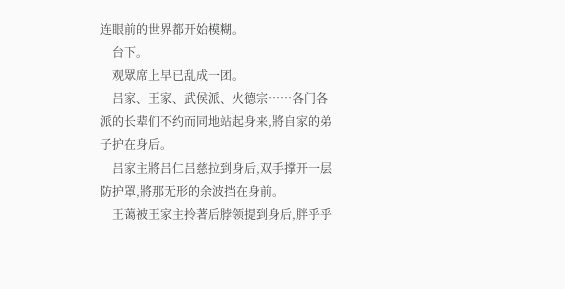连眼前的世界都开始模糊。
    台下。
    观眾席上早已乱成一团。
    吕家、王家、武侯派、火德宗……各门各派的长辈们不约而同地站起身来,將自家的弟子护在身后。
    吕家主將吕仁吕慈拉到身后,双手撑开一层防护罩,將那无形的余波挡在身前。
    王蔼被王家主拎著后脖领提到身后,胖乎乎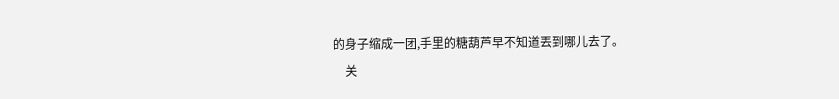的身子缩成一团,手里的糖葫芦早不知道丟到哪儿去了。
    关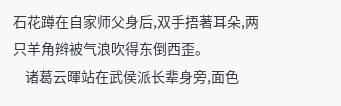石花蹲在自家师父身后,双手捂著耳朵,两只羊角辫被气浪吹得东倒西歪。
    诸葛云暉站在武侯派长辈身旁,面色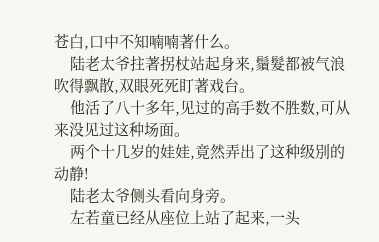苍白,口中不知喃喃著什么。
    陆老太爷拄著拐杖站起身来,鬚髮都被气浪吹得飘散,双眼死死盯著戏台。
    他活了八十多年,见过的高手数不胜数,可从来没见过这种场面。
    两个十几岁的娃娃,竟然弄出了这种级別的动静!
    陆老太爷侧头看向身旁。
    左若童已经从座位上站了起来,一头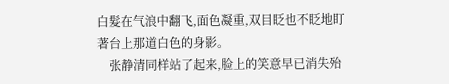白髮在气浪中翻飞,面色凝重,双目眨也不眨地盯著台上那道白色的身影。
    张静清同样站了起来,脸上的笑意早已消失殆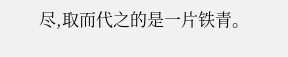尽,取而代之的是一片铁青。